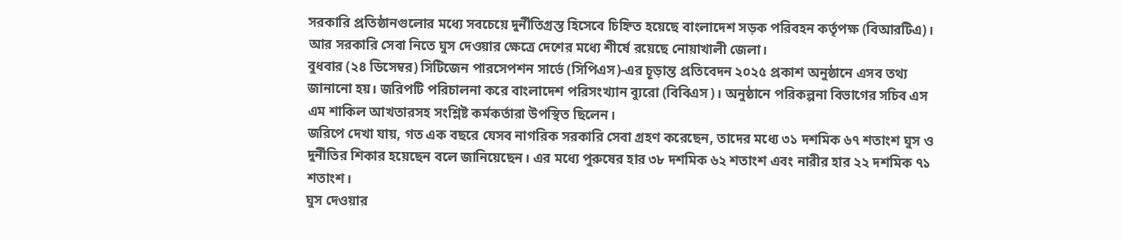সরকারি প্রতিষ্ঠানগুলোর মধ্যে সবচেয়ে দুর্নীতিগ্রস্ত হিসেবে চিহ্নিত হয়েছে বাংলাদেশ সড়ক পরিবহন কর্তৃপক্ষ (বিআরটিএ)। আর সরকারি সেবা নিতে ঘুস দেওয়ার ক্ষেত্রে দেশের মধ্যে শীর্ষে রয়েছে নোয়াখালী জেলা।
বুধবার (২৪ ডিসেম্বর) সিটিজেন পারসেপশন সার্ভে (সিপিএস)-এর চূড়ান্ত প্রতিবেদন ২০২৫ প্রকাশ অনুষ্ঠানে এসব তথ্য জানানো হয়। জরিপটি পরিচালনা করে বাংলাদেশ পরিসংখ্যান ব্যুরো (বিবিএস)। অনুষ্ঠানে পরিকল্পনা বিভাগের সচিব এস এম শাকিল আখতারসহ সংশ্লিষ্ট কর্মকর্তারা উপস্থিত ছিলেন।
জরিপে দেখা যায়, গত এক বছরে যেসব নাগরিক সরকারি সেবা গ্রহণ করেছেন, তাদের মধ্যে ৩১ দশমিক ৬৭ শতাংশ ঘুস ও দুর্নীতির শিকার হয়েছেন বলে জানিয়েছেন। এর মধ্যে পুরুষের হার ৩৮ দশমিক ৬২ শতাংশ এবং নারীর হার ২২ দশমিক ৭১ শতাংশ।
ঘুস দেওয়ার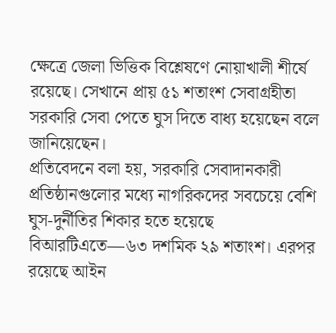ক্ষেত্রে জেলা ভিত্তিক বিশ্লেষণে নোয়াখালী শীর্ষে রয়েছে। সেখানে প্রায় ৫১ শতাংশ সেবাগ্রহীতা সরকারি সেবা পেতে ঘুস দিতে বাধ্য হয়েছেন বলে জানিয়েছেন।
প্রতিবেদনে বলা হয়, সরকারি সেবাদানকারী প্রতিষ্ঠানগুলোর মধ্যে নাগরিকদের সবচেয়ে বেশি ঘুস-দুর্নীতির শিকার হতে হয়েছে বিআরটিএতে—৬৩ দশমিক ২৯ শতাংশ। এরপর রয়েছে আইন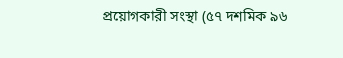প্রয়োগকারী সংস্থা (৫৭ দশমিক ৯৬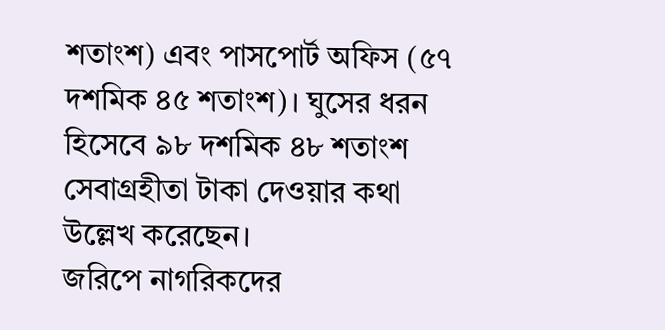শতাংশ) এবং পাসপোর্ট অফিস (৫৭ দশমিক ৪৫ শতাংশ)। ঘুসের ধরন হিসেবে ৯৮ দশমিক ৪৮ শতাংশ সেবাগ্রহীতা টাকা দেওয়ার কথা উল্লেখ করেছেন।
জরিপে নাগরিকদের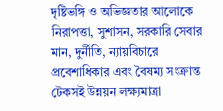দৃষ্টিভঙ্গি ও অভিজ্ঞতার আলোকে নিরাপত্তা, সুশাসন, সরকারি সেবার মান, দুর্নীতি, ন্যায়বিচারে প্রবেশাধিকার এবং বৈষম্য সংক্রান্ত টেকসই উন্নয়ন লক্ষ্যমাত্রা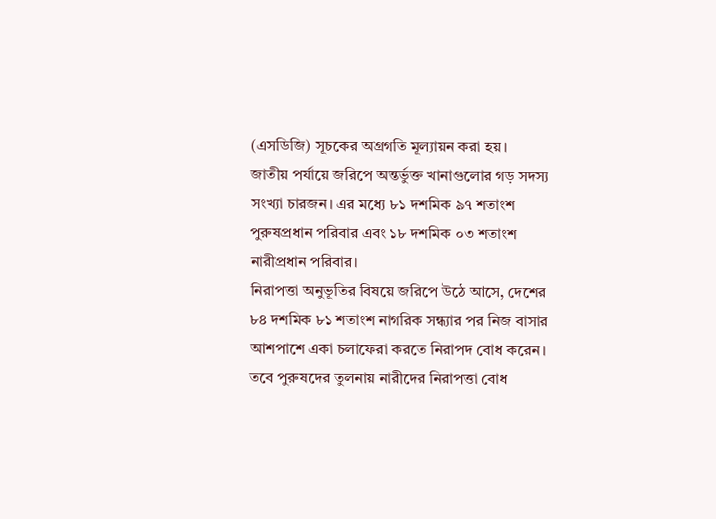(এসডিজি) সূচকের অগ্রগতি মূল্যায়ন করা হয়।
জাতীয় পর্যায়ে জরিপে অন্তর্ভুক্ত খানাগুলোর গড় সদস্য সংখ্যা চারজন। এর মধ্যে ৮১ দশমিক ৯৭ শতাংশ পুরুষপ্রধান পরিবার এবং ১৮ দশমিক ০৩ শতাংশ নারীপ্রধান পরিবার।
নিরাপত্তা অনুভূতির বিষয়ে জরিপে উঠে আসে, দেশের ৮৪ দশমিক ৮১ শতাংশ নাগরিক সন্ধ্যার পর নিজ বাসার আশপাশে একা চলাফেরা করতে নিরাপদ বোধ করেন। তবে পুরুষদের তুলনায় নারীদের নিরাপত্তা বোধ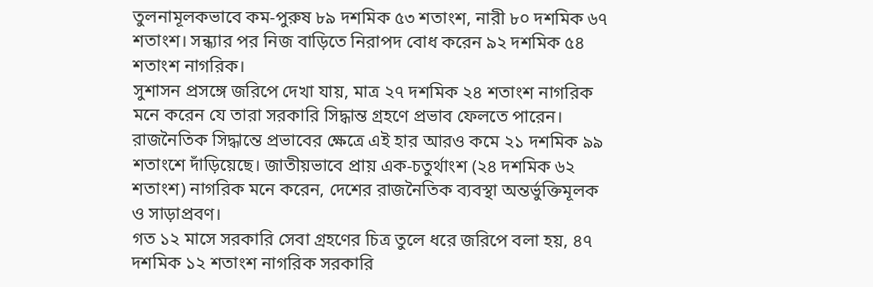তুলনামূলকভাবে কম-পুরুষ ৮৯ দশমিক ৫৩ শতাংশ, নারী ৮০ দশমিক ৬৭ শতাংশ। সন্ধ্যার পর নিজ বাড়িতে নিরাপদ বোধ করেন ৯২ দশমিক ৫৪ শতাংশ নাগরিক।
সুশাসন প্রসঙ্গে জরিপে দেখা যায়, মাত্র ২৭ দশমিক ২৪ শতাংশ নাগরিক মনে করেন যে তারা সরকারি সিদ্ধান্ত গ্রহণে প্রভাব ফেলতে পারেন। রাজনৈতিক সিদ্ধান্তে প্রভাবের ক্ষেত্রে এই হার আরও কমে ২১ দশমিক ৯৯ শতাংশে দাঁড়িয়েছে। জাতীয়ভাবে প্রায় এক-চতুর্থাংশ (২৪ দশমিক ৬২ শতাংশ) নাগরিক মনে করেন, দেশের রাজনৈতিক ব্যবস্থা অন্তর্ভুক্তিমূলক ও সাড়াপ্রবণ।
গত ১২ মাসে সরকারি সেবা গ্রহণের চিত্র তুলে ধরে জরিপে বলা হয়, ৪৭ দশমিক ১২ শতাংশ নাগরিক সরকারি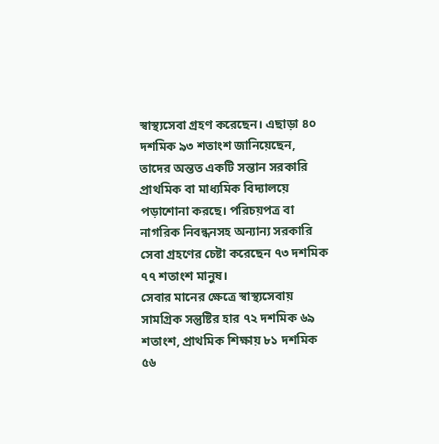স্বাস্থ্যসেবা গ্রহণ করেছেন। এছাড়া ৪০ দশমিক ৯৩ শতাংশ জানিয়েছেন, তাদের অন্তত একটি সন্তান সরকারি প্রাথমিক বা মাধ্যমিক বিদ্যালয়ে পড়াশোনা করছে। পরিচয়পত্র বা নাগরিক নিবন্ধনসহ অন্যান্য সরকারি সেবা গ্রহণের চেষ্টা করেছেন ৭৩ দশমিক ৭৭ শতাংশ মানুষ।
সেবার মানের ক্ষেত্রে স্বাস্থ্যসেবায় সামগ্রিক সন্তুষ্টির হার ৭২ দশমিক ৬৯ শতাংশ, প্রাথমিক শিক্ষায় ৮১ দশমিক ৫৬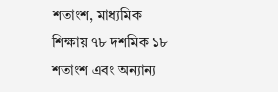শতাংশ, মাধ্যমিক শিক্ষায় ৭৮ দশমিক ১৮ শতাংশ এবং অন্যান্য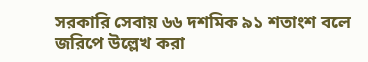সরকারি সেবায় ৬৬ দশমিক ৯১ শতাংশ বলে জরিপে উল্লেখ করা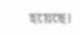হয়েছে।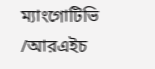ম্যাংগোটিভি /আরএইচ